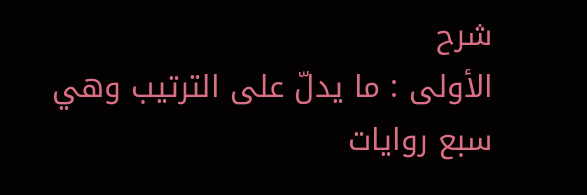شرح
الأولى : ما يدلّ على الترتيب وهي سبع روايات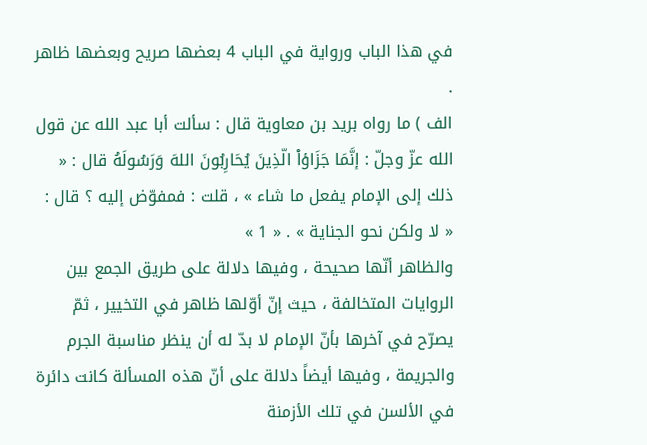في هذا الباب ورواية في الباب 4 بعضها صريح وبعضها ظاهر .
الف ) ما رواه بريد بن معاوية قال : سألت أبا عبد الله عن قول الله عزّ وجلّ : إنَّمَا جَزَاؤاْ الّذِينَ يُحَارِبُونَ اللهَ وَرَسُولَهُ قال : « ذلك إلى الإمام يفعل ما شاء » ، قلت : فمفوّض إليه ؟ قال : « لا ولكن نحو الجناية » . « 1 »
والظاهر أنّها صحيحة ، وفيها دلالة على طريق الجمع بين الروايات المتخالفة ، حيث إنّ أوّلها ظاهر في التخيير ، ثمّ يصرّح في آخرها بأنّ الإمام لا بدّ له أن ينظر مناسبة الجرم والجريمة ، وفيها أيضاً دلالة على أنّ هذه المسألة كانت دائرة في الألسن في تلك الأزمنة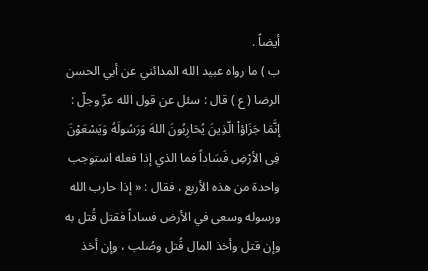أيضاً .
ب ) ما رواه عبيد الله المدائني عن أبي الحسن الرضا ( ع ) قال : سئل عن قول الله عزّ وجلّ : إنَّمَا جَزَاؤاْ الّذِينَ يُحَارِبُونَ اللهَ وَرَسُولَهُ وَيَسْعَوْنَ فِى الأرْضِ فَسَاداً فما الذي إذا فعله استوجب واحدة من هذه الأربع ، فقال : « إذا حارب الله ورسوله وسعى في الأرض فساداً فقتل قُتل به وإن قتل وأخذ المال قُتل وصُلب ، وإن أخذ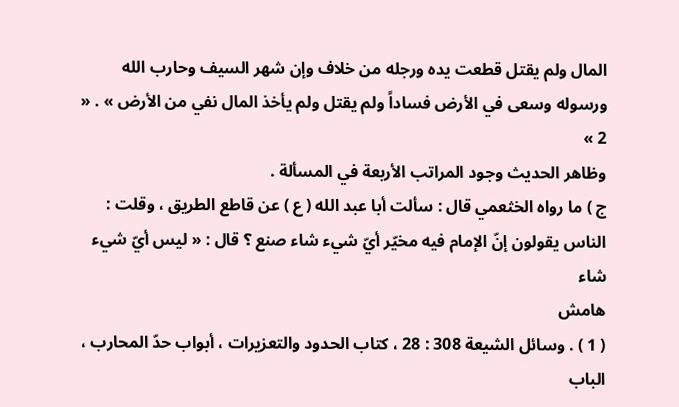المال ولم يقتل قطعت يده ورجله من خلاف وإن شهر السيف وحارب الله ورسوله وسعى في الأرض فساداً ولم يقتل ولم يأخذ المال نفي من الأرض » . « 2 »
وظاهر الحديث وجود المراتب الأربعة في المسألة .
ج ) ما رواه الخثعمي قال : سألت أبا عبد الله ( ع ) عن قاطع الطريق ، وقلت : الناس يقولون إنّ الإمام فيه مخيّر أيّ شيء شاء صنع ؟ قال : « ليس أيّ شيء شاء
هامش
( 1 ) . وسائل الشيعة 308 : 28 ، كتاب الحدود والتعزيرات ، أبواب حدّ المحارب ، الباب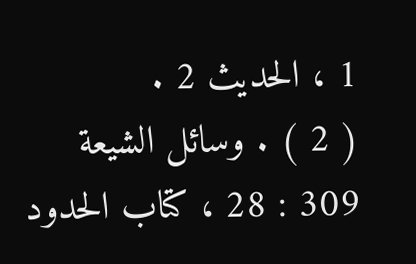1 ، الحديث 2 .
( 2 ) . وسائل الشيعة 309 : 28 ، كتاب الحدود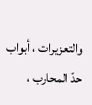والتعزيرات ، أبواب حدّ المحارب ،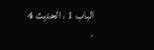الباب 1 ، الحديث 4 .